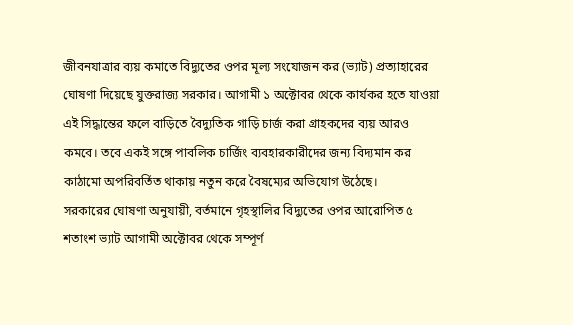জীবনযাত্রার ব্যয় কমাতে বিদ্যুতের ওপর মূল্য সংযোজন কর (ভ্যাট) প্রত্যাহারের ঘোষণা দিয়েছে যুক্তরাজ্য সরকার। আগামী ১ অক্টোবর থেকে কার্যকর হতে যাওয়া এই সিদ্ধান্তের ফলে বাড়িতে বৈদ্যুতিক গাড়ি চার্জ করা গ্রাহকদের ব্যয় আরও কমবে। তবে একই সঙ্গে পাবলিক চার্জিং ব্যবহারকারীদের জন্য বিদ্যমান কর কাঠামো অপরিবর্তিত থাকায় নতুন করে বৈষম্যের অভিযোগ উঠেছে।
সরকারের ঘোষণা অনুযায়ী, বর্তমানে গৃহস্থালির বিদ্যুতের ওপর আরোপিত ৫ শতাংশ ভ্যাট আগামী অক্টোবর থেকে সম্পূর্ণ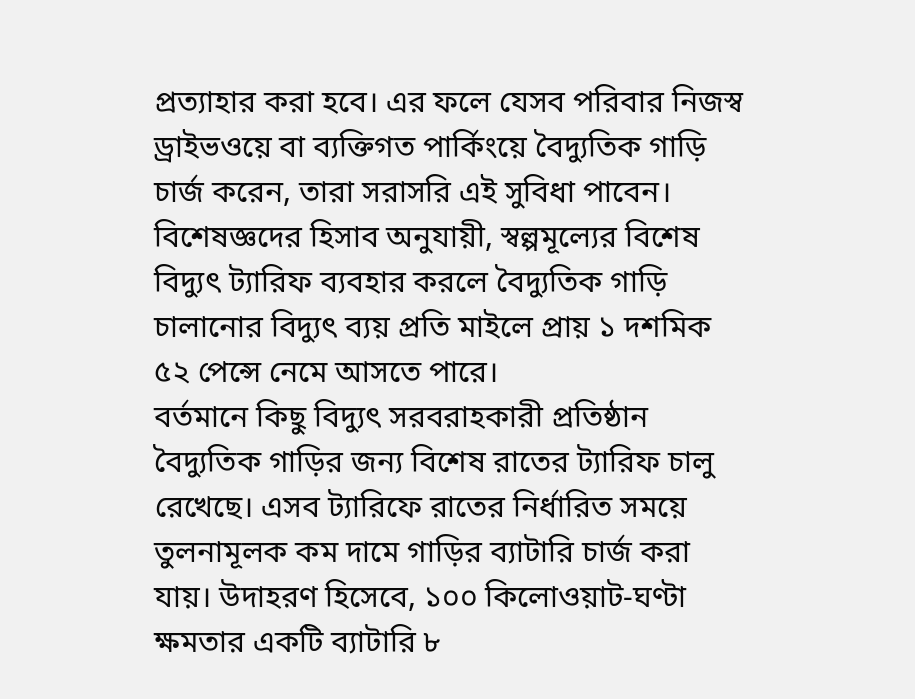প্রত্যাহার করা হবে। এর ফলে যেসব পরিবার নিজস্ব ড্রাইভওয়ে বা ব্যক্তিগত পার্কিংয়ে বৈদ্যুতিক গাড়ি চার্জ করেন, তারা সরাসরি এই সুবিধা পাবেন। বিশেষজ্ঞদের হিসাব অনুযায়ী, স্বল্পমূল্যের বিশেষ বিদ্যুৎ ট্যারিফ ব্যবহার করলে বৈদ্যুতিক গাড়ি চালানোর বিদ্যুৎ ব্যয় প্রতি মাইলে প্রায় ১ দশমিক ৫২ পেন্সে নেমে আসতে পারে।
বর্তমানে কিছু বিদ্যুৎ সরবরাহকারী প্রতিষ্ঠান বৈদ্যুতিক গাড়ির জন্য বিশেষ রাতের ট্যারিফ চালু রেখেছে। এসব ট্যারিফে রাতের নির্ধারিত সময়ে তুলনামূলক কম দামে গাড়ির ব্যাটারি চার্জ করা যায়। উদাহরণ হিসেবে, ১০০ কিলোওয়াট-ঘণ্টা ক্ষমতার একটি ব্যাটারি ৮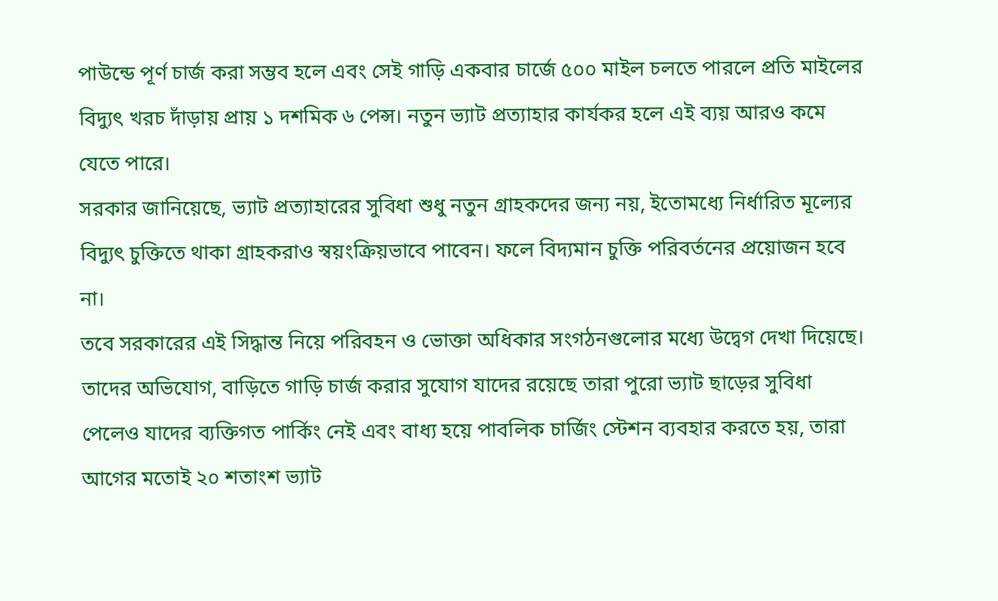পাউন্ডে পূর্ণ চার্জ করা সম্ভব হলে এবং সেই গাড়ি একবার চার্জে ৫০০ মাইল চলতে পারলে প্রতি মাইলের বিদ্যুৎ খরচ দাঁড়ায় প্রায় ১ দশমিক ৬ পেন্স। নতুন ভ্যাট প্রত্যাহার কার্যকর হলে এই ব্যয় আরও কমে যেতে পারে।
সরকার জানিয়েছে, ভ্যাট প্রত্যাহারের সুবিধা শুধু নতুন গ্রাহকদের জন্য নয়, ইতোমধ্যে নির্ধারিত মূল্যের বিদ্যুৎ চুক্তিতে থাকা গ্রাহকরাও স্বয়ংক্রিয়ভাবে পাবেন। ফলে বিদ্যমান চুক্তি পরিবর্তনের প্রয়োজন হবে না।
তবে সরকারের এই সিদ্ধান্ত নিয়ে পরিবহন ও ভোক্তা অধিকার সংগঠনগুলোর মধ্যে উদ্বেগ দেখা দিয়েছে। তাদের অভিযোগ, বাড়িতে গাড়ি চার্জ করার সুযোগ যাদের রয়েছে তারা পুরো ভ্যাট ছাড়ের সুবিধা পেলেও যাদের ব্যক্তিগত পার্কিং নেই এবং বাধ্য হয়ে পাবলিক চার্জিং স্টেশন ব্যবহার করতে হয়, তারা আগের মতোই ২০ শতাংশ ভ্যাট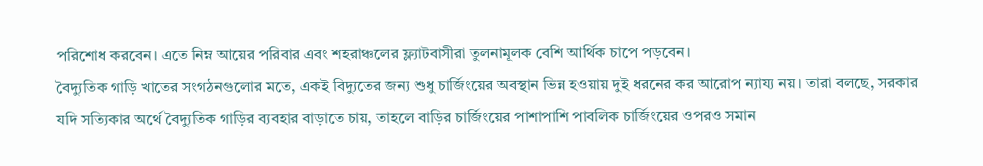পরিশোধ করবেন। এতে নিম্ন আয়ের পরিবার এবং শহরাঞ্চলের ফ্ল্যাটবাসীরা তুলনামূলক বেশি আর্থিক চাপে পড়বেন।
বৈদ্যুতিক গাড়ি খাতের সংগঠনগুলোর মতে, একই বিদ্যুতের জন্য শুধু চার্জিংয়ের অবস্থান ভিন্ন হওয়ায় দুই ধরনের কর আরোপ ন্যায্য নয়। তারা বলছে, সরকার যদি সত্যিকার অর্থে বৈদ্যুতিক গাড়ির ব্যবহার বাড়াতে চায়, তাহলে বাড়ির চার্জিংয়ের পাশাপাশি পাবলিক চার্জিংয়ের ওপরও সমান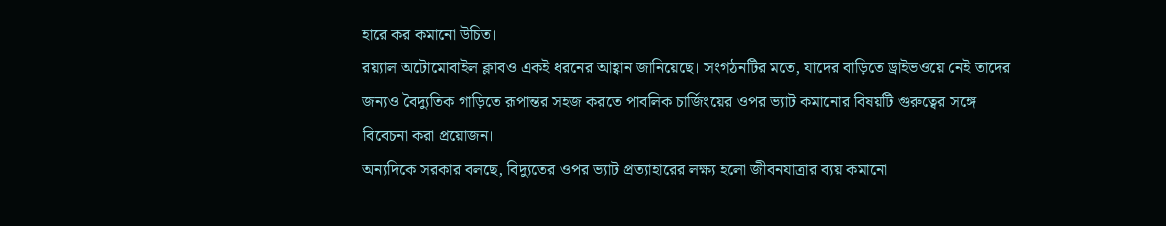হারে কর কমানো উচিত।
রয়্যাল অটোমোবাইল ক্লাবও একই ধরনের আহ্বান জানিয়েছে। সংগঠনটির মতে, যাদের বাড়িতে ড্রাইভওয়ে নেই তাদের জন্যও বৈদ্যুতিক গাড়িতে রূপান্তর সহজ করতে পাবলিক চার্জিংয়ের ওপর ভ্যাট কমানোর বিষয়টি গুরুত্বের সঙ্গে বিবেচনা করা প্রয়োজন।
অন্যদিকে সরকার বলছে, বিদ্যুতের ওপর ভ্যাট প্রত্যাহারের লক্ষ্য হলো জীবনযাত্রার ব্যয় কমানো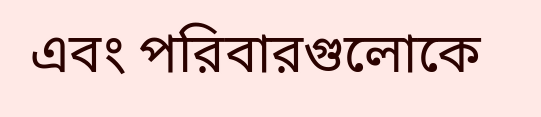এবং পরিবারগুলোকে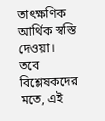তাৎক্ষণিক আর্থিক স্বস্তি দেওয়া। তবে বিশ্লেষকদের মতে, এই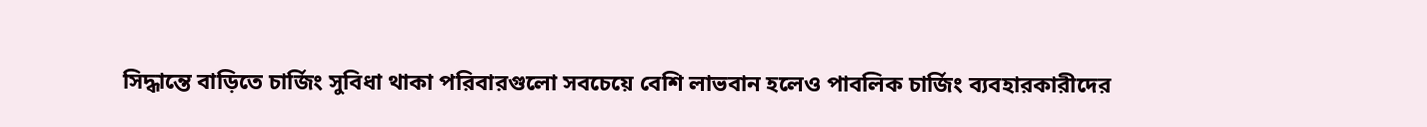সিদ্ধান্তে বাড়িতে চার্জিং সুবিধা থাকা পরিবারগুলো সবচেয়ে বেশি লাভবান হলেও পাবলিক চার্জিং ব্যবহারকারীদের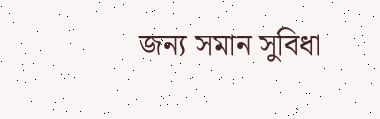জন্য সমান সুবিধা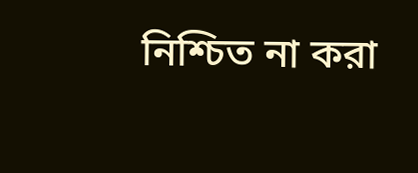নিশ্চিত না করা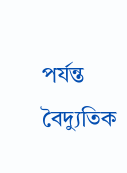পর্যন্ত বৈদ্যুতিক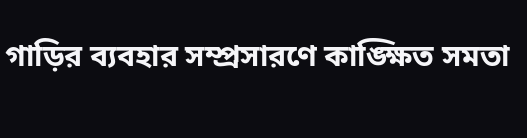গাড়ির ব্যবহার সম্প্রসারণে কাঙ্ক্ষিত সমতা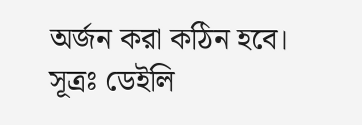অর্জন করা কঠিন হবে।
সূত্রঃ ডেইলি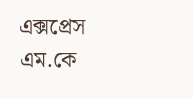এক্সপ্রেস
এম.কে